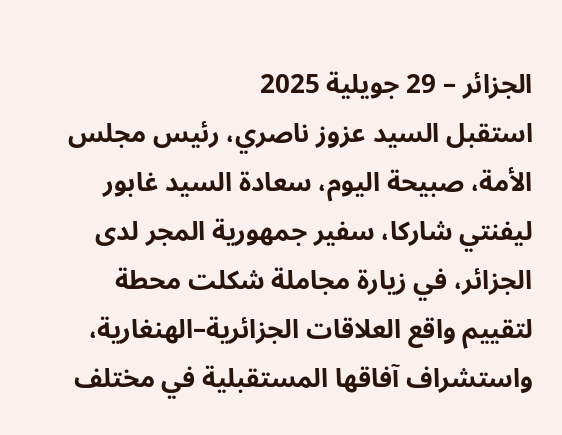الجزائر – 29 جويلية 2025
استقبل السيد عزوز ناصري، رئيس مجلس الأمة، صبيحة اليوم، سعادة السيد غابور ليفنتي شاركا، سفير جمهورية المجر لدى الجزائر، في زيارة مجاملة شكلت محطة لتقييم واقع العلاقات الجزائرية–الهنغارية، واستشراف آفاقها المستقبلية في مختلف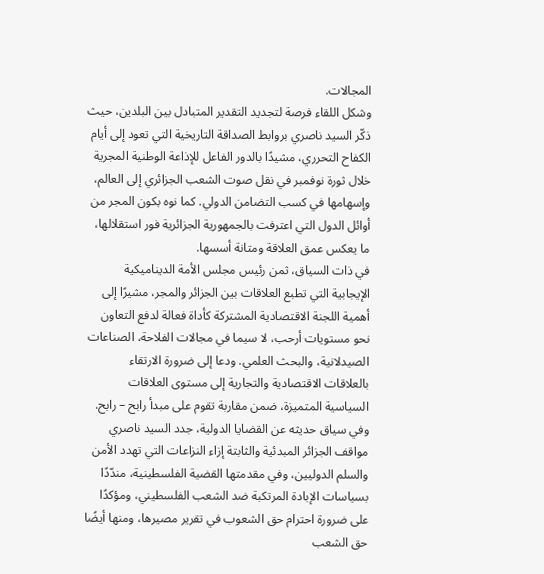المجالات.
وشكل اللقاء فرصة لتجديد التقدير المتبادل بين البلدين، حيث ذكّر السيد ناصري بروابط الصداقة التاريخية التي تعود إلى أيام الكفاح التحرري، مشيدًا بالدور الفاعل للإذاعة الوطنية المجرية خلال ثورة نوفمبر في نقل صوت الشعب الجزائري إلى العالم، وإسهامها في كسب التضامن الدولي. كما نوه بكون المجر من أوائل الدول التي اعترفت بالجمهورية الجزائرية فور استقلالها، ما يعكس عمق العلاقة ومتانة أسسها.
في ذات السياق، ثمن رئيس مجلس الأمة الديناميكية الإيجابية التي تطبع العلاقات بين الجزائر والمجر، مشيرًا إلى أهمية اللجنة الاقتصادية المشتركة كأداة فعالة لدفع التعاون نحو مستويات أرحب، لا سيما في مجالات الفلاحة، الصناعات الصيدلانية، والبحث العلمي. ودعا إلى ضرورة الارتقاء بالعلاقات الاقتصادية والتجارية إلى مستوى العلاقات السياسية المتميزة، ضمن مقاربة تقوم على مبدأ رابح – رابح.
وفي سياق حديثه عن القضايا الدولية، جدد السيد ناصري مواقف الجزائر المبدئية والثابتة إزاء النزاعات التي تهدد الأمن والسلم الدوليين، وفي مقدمتها القضية الفلسطينية، مندّدًا بسياسات الإبادة المرتكبة ضد الشعب الفلسطيني، ومؤكدًا على ضرورة احترام حق الشعوب في تقرير مصيرها، ومنها أيضًا حق الشعب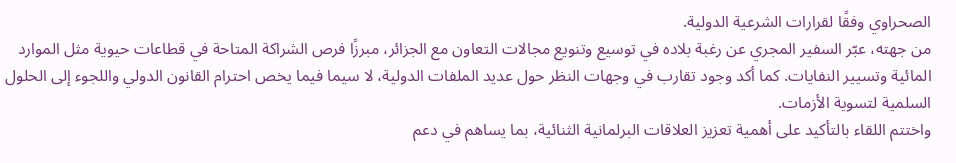الصحراوي وفقًا لقرارات الشرعية الدولية.
من جهته، عبّر السفير المجري عن رغبة بلاده في توسيع وتنويع مجالات التعاون مع الجزائر، مبرزًا فرص الشراكة المتاحة في قطاعات حيوية مثل الموارد المائية وتسيير النفايات. كما أكد وجود تقارب في وجهات النظر حول عديد الملفات الدولية، لا سيما فيما يخص احترام القانون الدولي واللجوء إلى الحلول السلمية لتسوية الأزمات.
واختتم اللقاء بالتأكيد على أهمية تعزيز العلاقات البرلمانية الثنائية، بما يساهم في دعم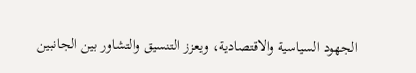الجهود السياسية والاقتصادية، ويعزز التنسيق والتشاور بين الجانبين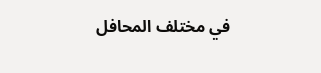في مختلف المحافل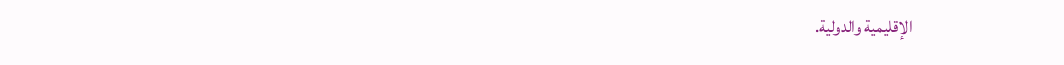الإقليمية والدولية.